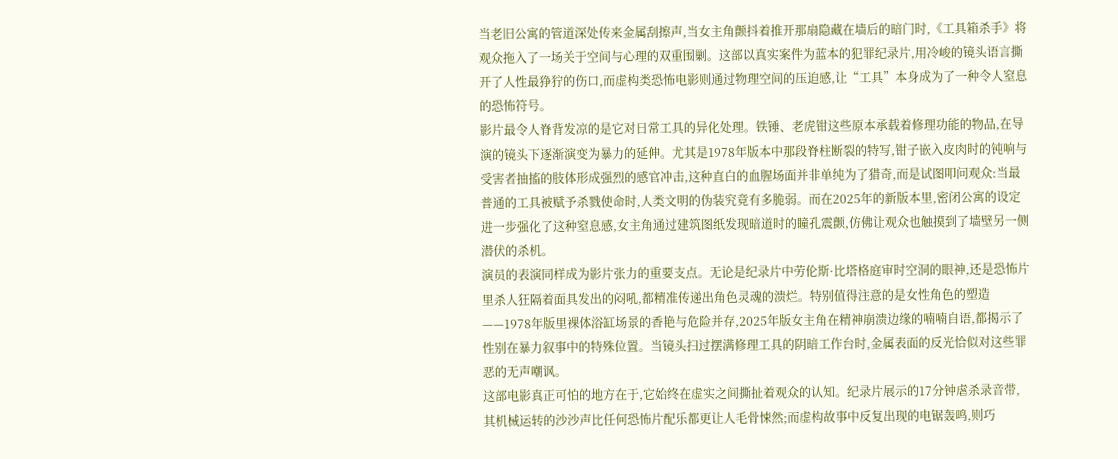当老旧公寓的管道深处传来金属刮擦声,当女主角颤抖着推开那扇隐藏在墙后的暗门时,《工具箱杀手》将观众拖入了一场关于空间与心理的双重围剿。这部以真实案件为蓝本的犯罪纪录片,用冷峻的镜头语言撕开了人性最狰狞的伤口,而虚构类恐怖电影则通过物理空间的压迫感,让“工具”本身成为了一种令人窒息的恐怖符号。
影片最令人脊背发凉的是它对日常工具的异化处理。铁锤、老虎钳这些原本承载着修理功能的物品,在导演的镜头下逐渐演变为暴力的延伸。尤其是1978年版本中那段脊柱断裂的特写,钳子嵌入皮肉时的钝响与受害者抽搐的肢体形成强烈的感官冲击,这种直白的血腥场面并非单纯为了猎奇,而是试图叩问观众:当最普通的工具被赋予杀戮使命时,人类文明的伪装究竟有多脆弱。而在2025年的新版本里,密闭公寓的设定进一步强化了这种窒息感,女主角通过建筑图纸发现暗道时的瞳孔震颤,仿佛让观众也触摸到了墙壁另一侧潜伏的杀机。
演员的表演同样成为影片张力的重要支点。无论是纪录片中劳伦斯·比塔格庭审时空洞的眼神,还是恐怖片里杀人狂隔着面具发出的闷吼,都精准传递出角色灵魂的溃烂。特别值得注意的是女性角色的塑造——1978年版里裸体浴缸场景的香艳与危险并存,2025年版女主角在精神崩溃边缘的喃喃自语,都揭示了性别在暴力叙事中的特殊位置。当镜头扫过摆满修理工具的阴暗工作台时,金属表面的反光恰似对这些罪恶的无声嘲讽。
这部电影真正可怕的地方在于,它始终在虚实之间撕扯着观众的认知。纪录片展示的17分钟虐杀录音带,其机械运转的沙沙声比任何恐怖片配乐都更让人毛骨悚然;而虚构故事中反复出现的电锯轰鸣,则巧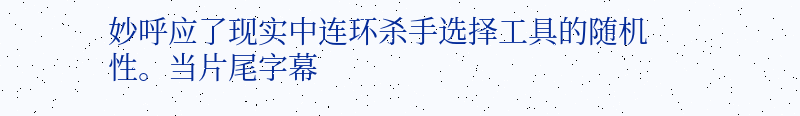妙呼应了现实中连环杀手选择工具的随机性。当片尾字幕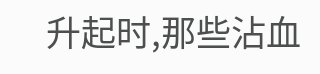升起时,那些沾血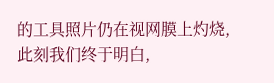的工具照片仍在视网膜上灼烧,此刻我们终于明白,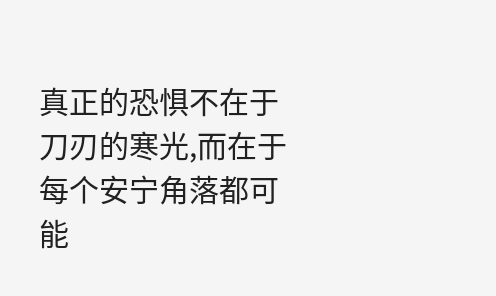真正的恐惧不在于刀刃的寒光,而在于每个安宁角落都可能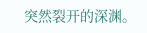突然裂开的深渊。